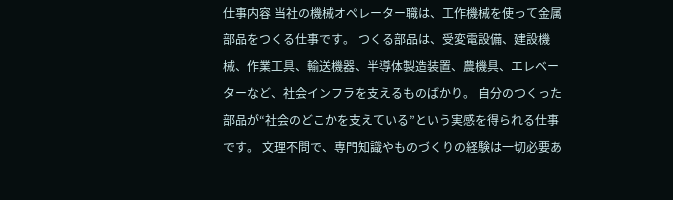仕事内容 当社の機械オペレーター職は、工作機械を使って金属部品をつくる仕事です。 つくる部品は、受変電設備、建設機械、作業工具、輸送機器、半導体製造装置、農機具、エレベーターなど、社会インフラを支えるものばかり。 自分のつくった部品が“社会のどこかを支えている”という実感を得られる仕事です。 文理不問で、専門知識やものづくりの経験は一切必要あ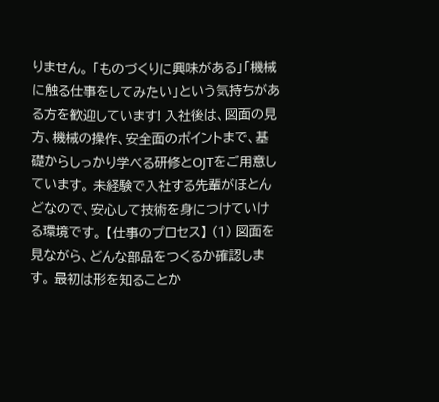りません。 「ものづくりに興味がある」「機械に触る仕事をしてみたい」という気持ちがある方を歓迎しています! 入社後は、図面の見方、機械の操作、安全面のポイントまで、基礎からしっかり学べる研修とOJTをご用意しています。 未経験で入社する先輩がほとんどなので、安心して技術を身につけていける環境です。 【仕事のプロセス】 (1) 図面を見ながら、どんな部品をつくるか確認します。 最初は形を知ることか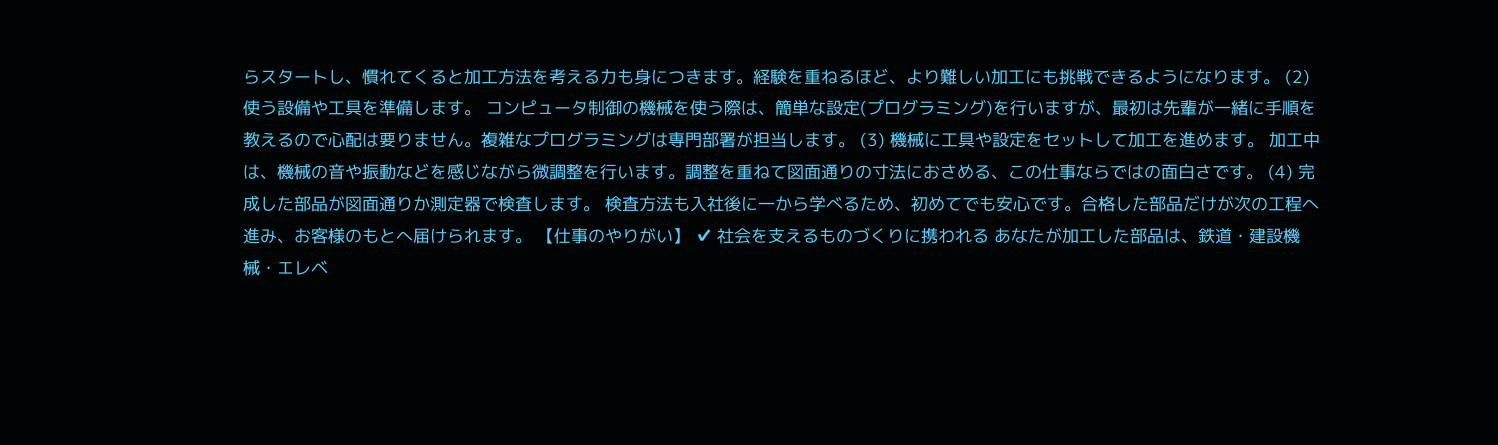らスタートし、慣れてくると加工方法を考える力も身につきます。経験を重ねるほど、より難しい加工にも挑戦できるようになります。 (2) 使う設備や工具を準備します。 コンピュータ制御の機械を使う際は、簡単な設定(プログラミング)を行いますが、最初は先輩が一緒に手順を教えるので心配は要りません。複雑なプログラミングは専門部署が担当します。 (3) 機械に工具や設定をセットして加工を進めます。 加工中は、機械の音や振動などを感じながら微調整を行います。調整を重ねて図面通りの寸法におさめる、この仕事ならではの面白さです。 (4) 完成した部品が図面通りか測定器で検査します。 検査方法も入社後に一から学べるため、初めてでも安心です。合格した部品だけが次の工程へ進み、お客様のもとへ届けられます。 【仕事のやりがい】 ✔ 社会を支えるものづくりに携われる あなたが加工した部品は、鉄道・建設機械・エレベ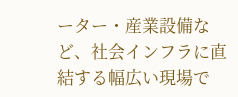ーター・産業設備など、社会インフラに直結する幅広い現場で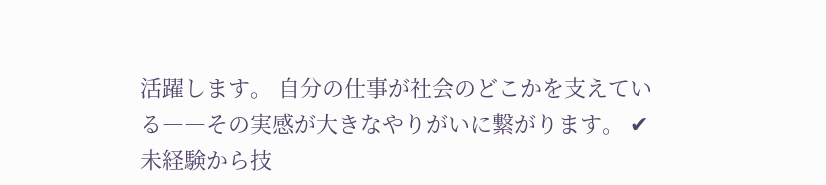活躍します。 自分の仕事が社会のどこかを支えている――その実感が大きなやりがいに繋がります。 ✔ 未経験から技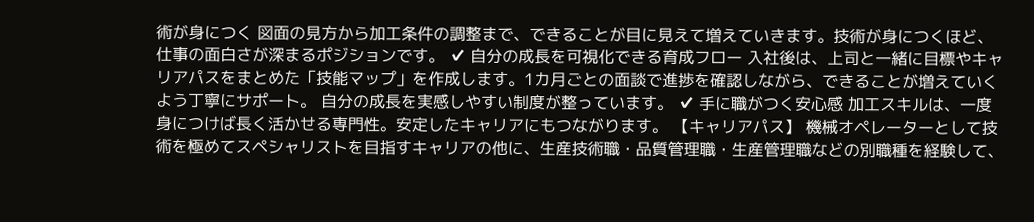術が身につく 図面の見方から加工条件の調整まで、できることが目に見えて増えていきます。技術が身につくほど、仕事の面白さが深まるポジションです。 ✔ 自分の成長を可視化できる育成フロー 入社後は、上司と一緒に目標やキャリアパスをまとめた「技能マップ」を作成します。1カ月ごとの面談で進捗を確認しながら、できることが増えていくよう丁寧にサポート。 自分の成長を実感しやすい制度が整っています。 ✔ 手に職がつく安心感 加工スキルは、一度身につけば長く活かせる専門性。安定したキャリアにもつながります。 【キャリアパス】 機械オペレーターとして技術を極めてスペシャリストを目指すキャリアの他に、生産技術職・品質管理職・生産管理職などの別職種を経験して、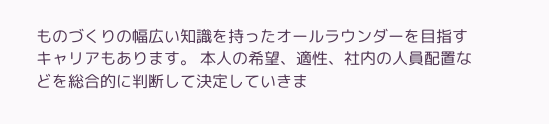ものづくりの幅広い知識を持ったオールラウンダーを目指すキャリアもあります。 本人の希望、適性、社内の人員配置などを総合的に判断して決定していきま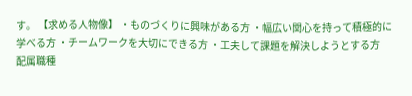す。 【求める人物像】 ・ものづくりに興味がある方 ・幅広い関心を持って積極的に学べる方 ・チームワークを大切にできる方 ・工夫して課題を解決しようとする方
配属職種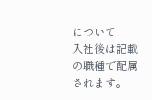について
入社後は記載の職種で配属されます。